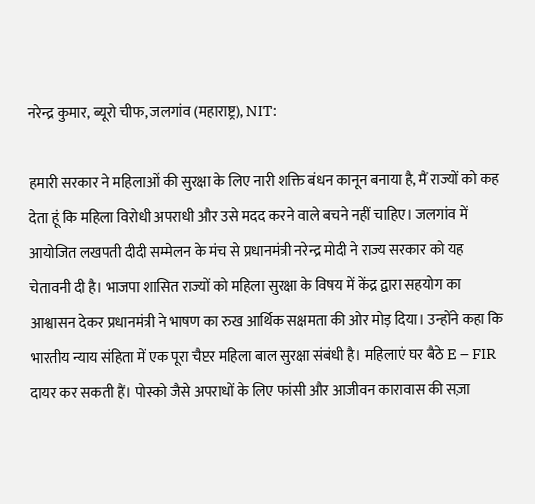नरेन्द्र कुमार, ब्यूरो चीफ, जलगांव (महाराष्ट्र), NIT:

हमारी सरकार ने महिलाओं की सुरक्षा के लिए नारी शक्ति बंधन कानून बनाया है, मैं राज्यों को कह देता हूं कि महिला विरोधी अपराधी और उसे मदद करने वाले बचने नहीं चाहिए। जलगांव में आयोजित लखपती दीदी सम्मेलन के मंच से प्रधानमंत्री नरेन्द्र मोदी ने राज्य सरकार को यह चेतावनी दी है। भाजपा शासित राज्यों को महिला सुरक्षा के विषय में केंद्र द्वारा सहयोग का आश्वासन देकर प्रधानमंत्री ने भाषण का रुख आर्थिक सक्षमता की ओर मोड़ दिया। उन्होंने कहा कि भारतीय न्याय संहिता में एक पूरा चैप्टर महिला बाल सुरक्षा संबंधी है। महिलाएं घर बैठे E – FIR दायर कर सकती हैं। पोस्को जैसे अपराधों के लिए फांसी और आजीवन कारावास की सज़ा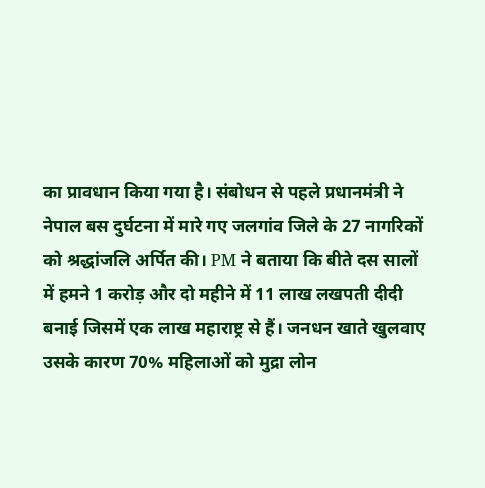का प्रावधान किया गया है। संबोधन से पहले प्रधानमंत्री ने नेपाल बस दुर्घटना में मारे गए जलगांव जिले के 27 नागरिकों को श्रद्धांजलि अर्पित की। PM ने बताया कि बीते दस सालों में हमने 1 करोड़ और दो महीने में 11 लाख लखपती दीदी बनाई जिसमें एक लाख महाराष्ट्र से हैं। जनधन खाते खुलवाए उसके कारण 70% महिलाओं को मुद्रा लोन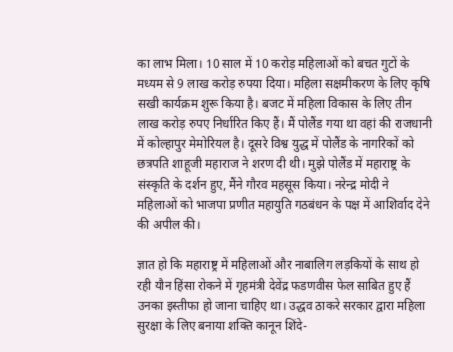का लाभ मिला। 10 साल में 10 करोड़ महिलाओं को बचत गुटों के मध्यम से 9 लाख करोड़ रुपया दिया। महिला सक्षमीकरण के लिए कृषि सखी कार्यक्रम शुरू किया है। बजट में महिला विकास के लिए तीन लाख करोड़ रुपए निर्धारित किए हैं। मैं पोलैंड गया था वहां की राजधानी में कोल्हापुर मेमोरियल है। दूसरे विश्व युद्ध में पोलैंड के नागरिकों को छत्रपति शाहूजी महाराज ने शरण दी थी। मुझे पोलैंड में महाराष्ट्र के संस्कृति के दर्शन हुए, मैंने गौरव महसूस किया। नरेन्द्र मोदी ने महिलाओं को भाजपा प्रणीत महायुति गठबंधन के पक्ष में आशिर्वाद देने की अपील की।

ज्ञात हो कि महाराष्ट्र में महिलाओं और नाबालिग लड़कियों के साथ हो रही यौन हिंसा रोकने में गृहमंत्री देवेंद्र फडणवीस फेल साबित हुए हैं उनका इस्तीफा हो जाना चाहिए था। उद्धव ठाकरे सरकार द्वारा महिला सुरक्षा के लिए बनाया शक्ति कानून शिंदे-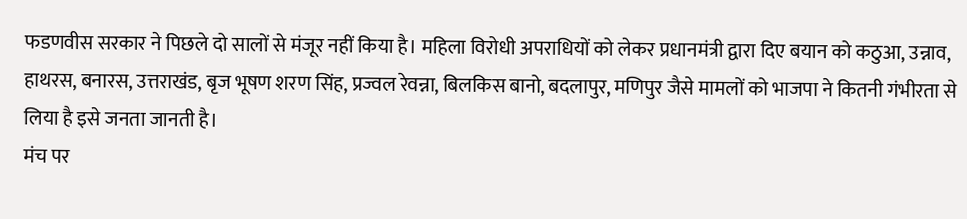फडणवीस सरकार ने पिछले दो सालों से मंजूर नहीं किया है। महिला विरोधी अपराधियों को लेकर प्रधानमंत्री द्वारा दिए बयान को कठुआ, उन्नाव, हाथरस, बनारस, उत्तराखंड, बृज भूषण शरण सिंह, प्रज्वल रेवन्ना, बिलकिस बानो, बदलापुर, मणिपुर जैसे मामलों को भाजपा ने कितनी गंभीरता से लिया है इसे जनता जानती है।
मंच पर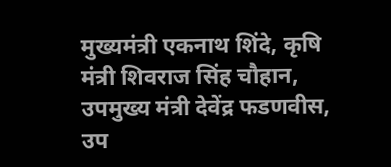मुख्यमंत्री एकनाथ शिंदे, कृषि मंत्री शिवराज सिंह चौहान, उपमुख्य मंत्री देवेंद्र फडणवीस, उप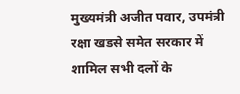मुख्यमंत्री अजीत पवार, उपमंत्री रक्षा खडसे समेत सरकार में शामिल सभी दलों के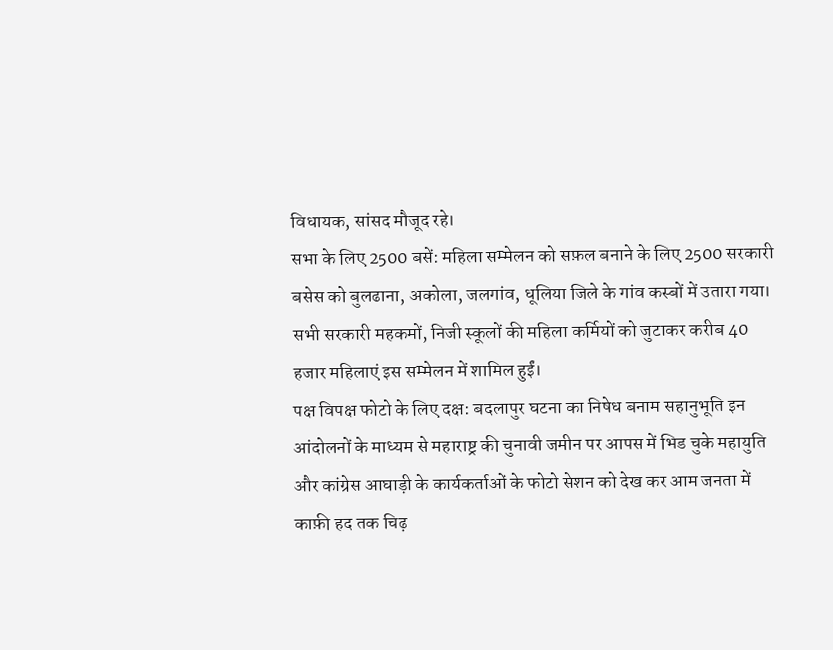विधायक, सांसद मौजूद रहे।
सभा के लिए 2500 बसें: महिला सम्मेलन को सफ़ल बनाने के लिए 2500 सरकारी बसेस को बुलढाना, अकोला, जलगांव, धूलिया जिले के गांव कस्बों में उतारा गया। सभी सरकारी महकमों, निजी स्कूलों की महिला कर्मियों को जुटाकर करीब 40 हजार महिलाएं इस सम्मेलन में शामिल हुईं।
पक्ष विपक्ष फोटो के लिए दक्ष: बदलापुर घटना का निषेध बनाम सहानुभूति इन आंदोलनों के माध्यम से महाराष्ट्र की चुनावी जमीन पर आपस में भिड चुके महायुति और कांग्रेस आघाड़ी के कार्यकर्ताओं के फोटो सेशन को देख कर आम जनता में काफ़ी हद तक चिढ़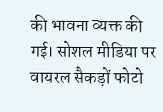की भावना व्यक्त की गई। सोशल मीडिया पर वायरल सैकड़ों फोटो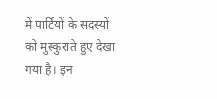में पार्टियों के सदस्यों को मुस्कुराते हुए देखा गया है। इन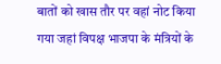बातों को खास तौर पर वहां नोट किया गया जहां विपक्ष भाजपा के मंत्रियों के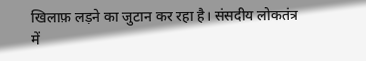खिलाफ़ लड़ने का जुटान कर रहा है। संसदीय लोकतंत्र में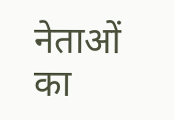नेताओं का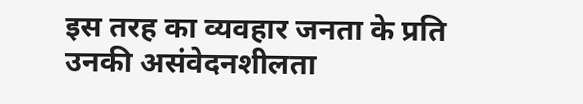इस तरह का व्यवहार जनता के प्रति उनकी असंवेदनशीलता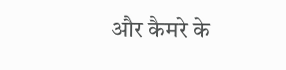और कैमरे के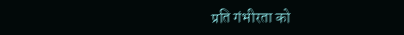प्रति गंभीरता को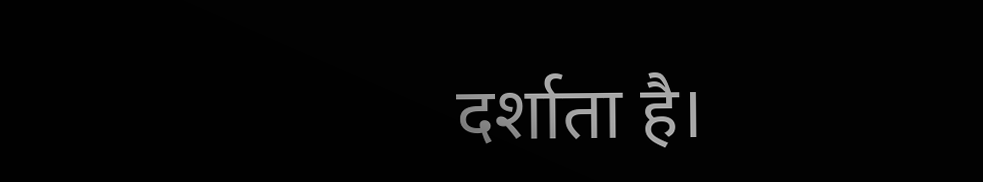दर्शाता है।